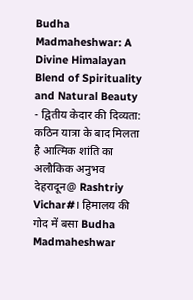Budha Madmaheshwar: A Divine Himalayan Blend of Spirituality and Natural Beauty
- द्वितीय केदार की दिव्यता: कठिन यात्रा के बाद मिलता है आत्मिक शांति का अलौकिक अनुभव
देहरादून@ Rashtriy Vichar#। हिमालय की गोद में बसा Budha Madmaheshwar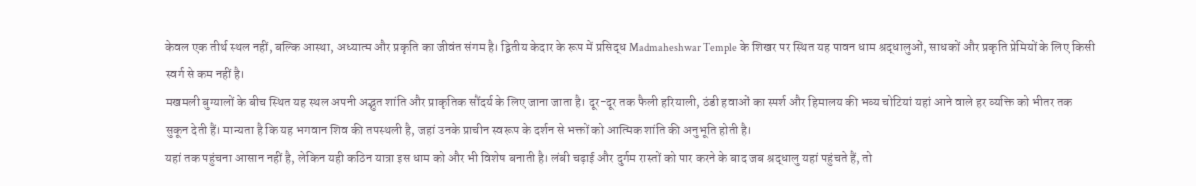केवल एक तीर्थ स्थल नहीं, बल्कि आस्था, अध्यात्म और प्रकृति का जीवंत संगम है। द्वितीय केदार के रूप में प्रसिद्ध Madmaheshwar Temple के शिखर पर स्थित यह पावन धाम श्रद्धालुओं, साधकों और प्रकृति प्रेमियों के लिए किसी स्वर्ग से कम नहीं है।
मखमली बुग्यालों के बीच स्थित यह स्थल अपनी अद्भुत शांति और प्राकृतिक सौंदर्य के लिए जाना जाता है। दूर-दूर तक फैली हरियाली, ठंडी हवाओं का स्पर्श और हिमालय की भव्य चोटियां यहां आने वाले हर व्यक्ति को भीतर तक सुकून देती हैं। मान्यता है कि यह भगवान शिव की तपस्थली है, जहां उनके प्राचीन स्वरूप के दर्शन से भक्तों को आत्मिक शांति की अनुभूति होती है।
यहां तक पहुंचना आसान नहीं है, लेकिन यही कठिन यात्रा इस धाम को और भी विशेष बनाती है। लंबी चढ़ाई और दुर्गम रास्तों को पार करने के बाद जब श्रद्धालु यहां पहुंचते हैं, तो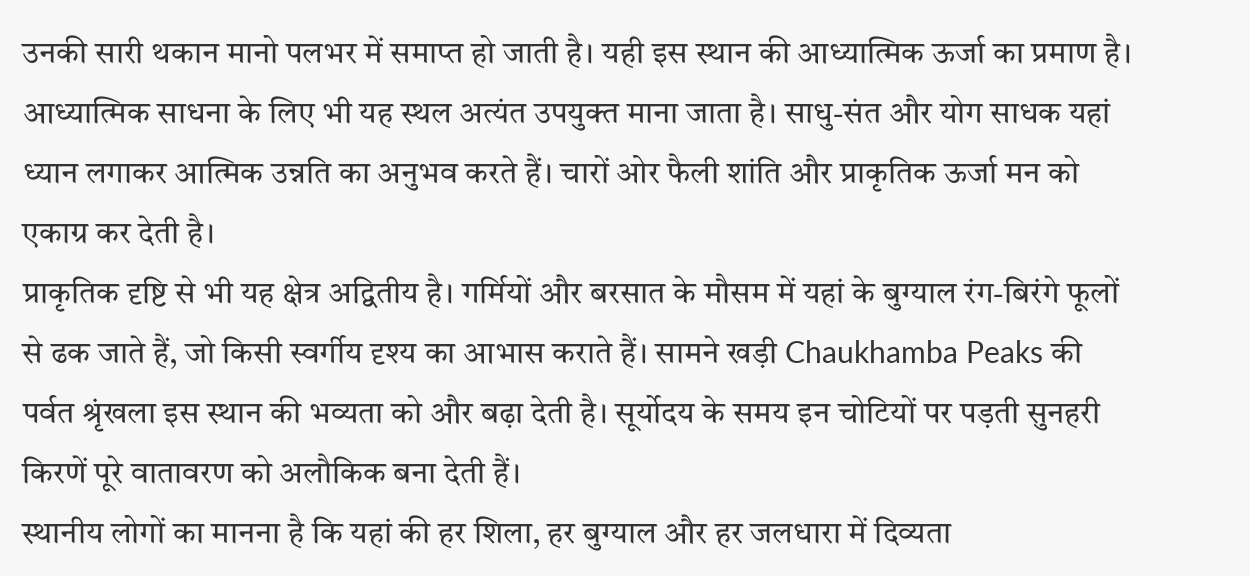उनकी सारी थकान मानो पलभर में समाप्त हो जाती है। यही इस स्थान की आध्यात्मिक ऊर्जा का प्रमाण है।
आध्यात्मिक साधना के लिए भी यह स्थल अत्यंत उपयुक्त माना जाता है। साधु-संत और योग साधक यहां ध्यान लगाकर आत्मिक उन्नति का अनुभव करते हैं। चारों ओर फैली शांति और प्राकृतिक ऊर्जा मन को एकाग्र कर देती है।
प्राकृतिक दृष्टि से भी यह क्षेत्र अद्वितीय है। गर्मियों और बरसात के मौसम में यहां के बुग्याल रंग-बिरंगे फूलों से ढक जाते हैं, जो किसी स्वर्गीय दृश्य का आभास कराते हैं। सामने खड़ी Chaukhamba Peaks की पर्वत श्रृंखला इस स्थान की भव्यता को और बढ़ा देती है। सूर्योदय के समय इन चोटियों पर पड़ती सुनहरी किरणें पूरे वातावरण को अलौकिक बना देती हैं।
स्थानीय लोगों का मानना है कि यहां की हर शिला, हर बुग्याल और हर जलधारा में दिव्यता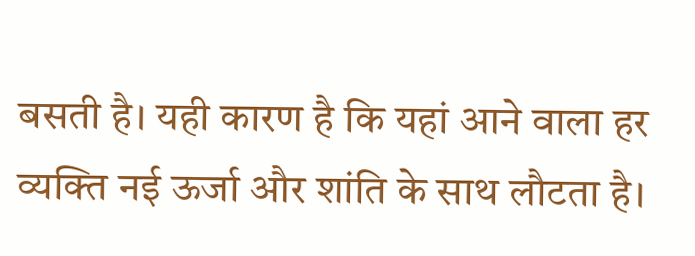बसती है। यही कारण है कि यहां आने वाला हर व्यक्ति नई ऊर्जा और शांति के साथ लौटता है।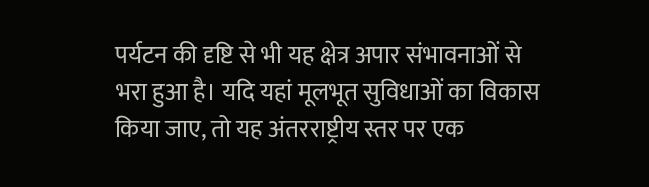पर्यटन की दृष्टि से भी यह क्षेत्र अपार संभावनाओं से भरा हुआ है। यदि यहां मूलभूत सुविधाओं का विकास किया जाए, तो यह अंतरराष्ट्रीय स्तर पर एक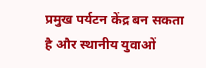प्रमुख पर्यटन केंद्र बन सकता है और स्थानीय युवाओं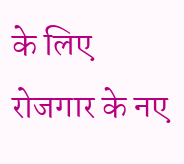के लिए रोजगार के नए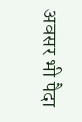अवसर भी पैदा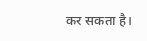कर सकता है।